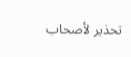تحذير لأصحاب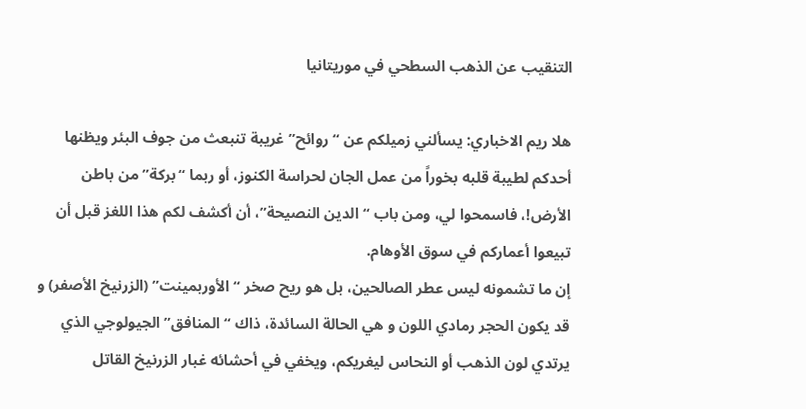التنقيب عن الذهب السطحي في موريتانيا

هلا ريم الاخباري: يسألني زميلكم عن “روائح” غريبة تنبعث من جوف البئر ويظنها أحدكم لطيبة قلبه بخوراً من عمل الجان لحراسة الكنوز، أو ربما “بركة” من باطن الأرض!، فاسمحوا لي، ومن باب “الدين النصيحة”، أن أكشف لكم هذا اللغز قبل أن تبيعوا أعماركم في سوق الأوهام.
إن ما تشمونه ليس عطر الصالحين، بل هو ريح صخر “الأوربمينت” (الزرنيخ الأصفر) و قد يكون الحجر رمادي اللون و هي الحالة السائدة، ذاك “المنافق” الجيولوجي الذي يرتدي لون الذهب أو النحاس ليغريكم، ويخفي في أحشائه غبار الزرنيخ القاتل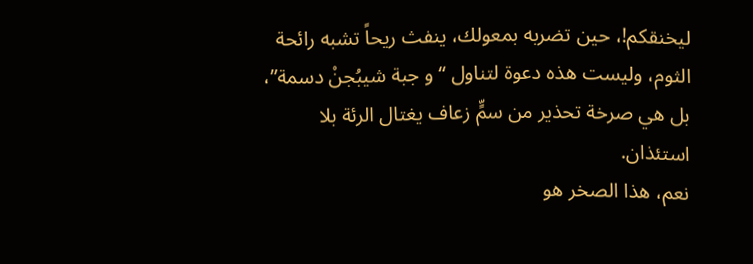ليخنقكم!، حين تضربه بمعولك، ينفث ريحاً تشبه رائحة الثوم، وليست هذه دعوة لتناول “و جبة شيبُجنْ دسمة”، بل هي صرخة تحذير من سمٍّ زعاف يغتال الرئة بلا استئذان.
نعم، هذا الصخر هو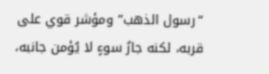“رسول الذهب” ومؤشر قوي على قربه، لكنه جارُ سوءٍ لا يُؤمن جانبه،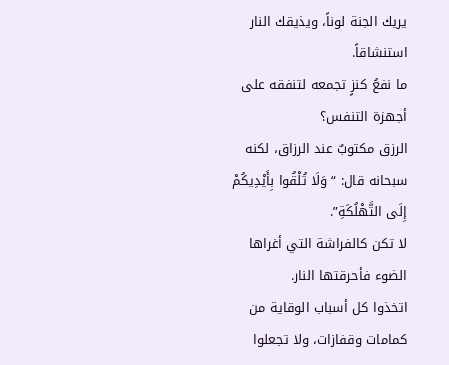يريك الجنة لوناً، ويذيقك النار استنشاقاً.
ما نفعُ كنزٍ تجمعه لتنفقه على أجهزة التنفس؟
الرزق مكتوبٌ عند الرزاق، لكنه سبحانه قال: “وَلَا تُلْقُوا بِأَيْدِيكُمْ إِلَى التَّهْلُكَةِ”.
لا تكن كالفراشة التي أغراها الضوء فأحرقتها النار.
اتخذوا كل أسباب الوقاية من كمامات وقفازات، ولا تجعلوا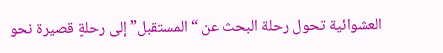العشوائية تحول رحلة البحث عن “المستقبل” إلى رحلةٍ قصيرة نحو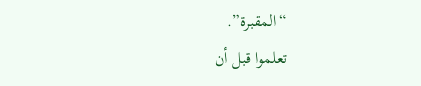“المقبرة”.
تعلموا قبل أن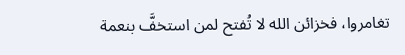تغامروا، فخزائن الله لا تُفتح لمن استخفَّ بنعمة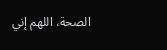الصحة، اللهم إني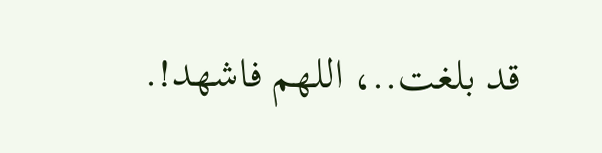قد بلغت..، اللهم فاشهد!.